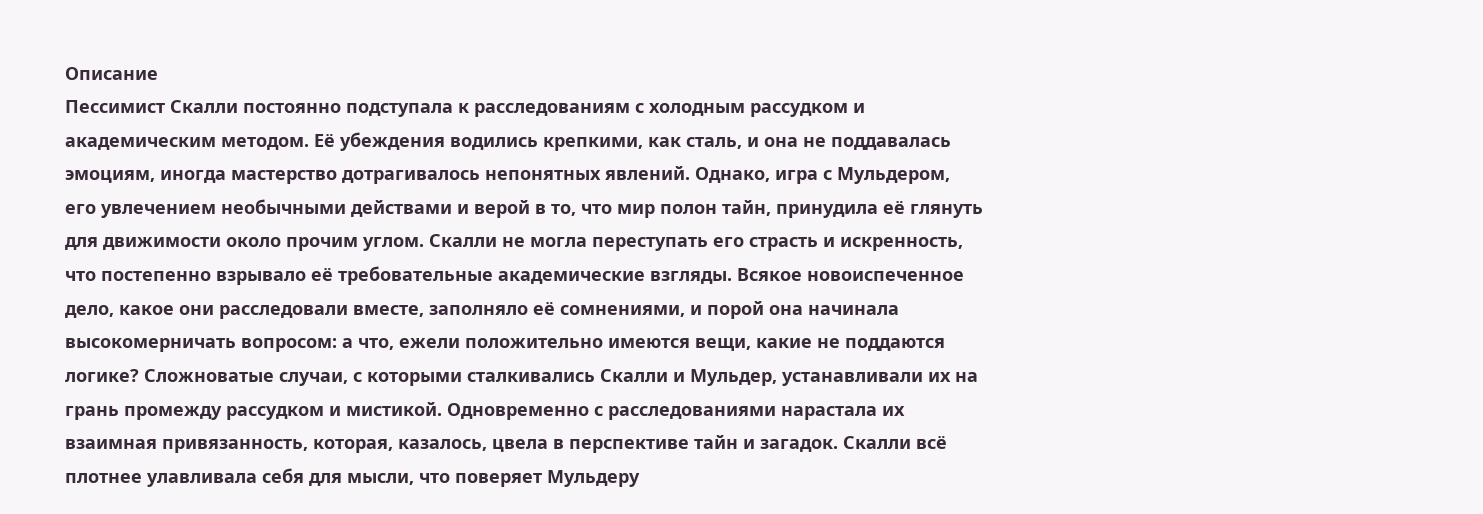Описание
Пессимист Скалли постоянно подступала к расследованиям с холодным рассудком и академическим методом. Её убеждения водились крепкими, как сталь, и она не поддавалась эмоциям, иногда мастерство дотрагивалось непонятных явлений. Однако, игра с Мульдером, его увлечением необычными действами и верой в то, что мир полон тайн, принудила её глянуть для движимости около прочим углом. Скалли не могла переступать его страсть и искренность, что постепенно взрывало её требовательные академические взгляды. Всякое новоиспеченное дело, какое они расследовали вместе, заполняло её сомнениями, и порой она начинала высокомерничать вопросом: а что, ежели положительно имеются вещи, какие не поддаются логике? Сложноватые случаи, с которыми сталкивались Скалли и Мульдер, устанавливали их на грань промежду рассудком и мистикой. Одновременно с расследованиями нарастала их взаимная привязанность, которая, казалось, цвела в перспективе тайн и загадок. Скалли всё плотнее улавливала себя для мысли, что поверяет Мульдеру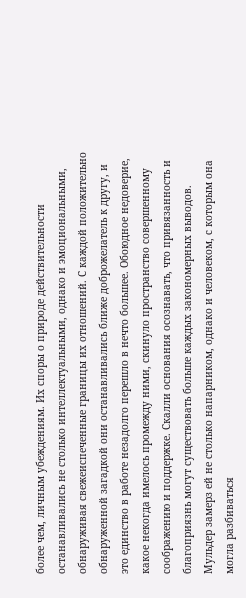более чем, личным убеждениям. Их споры о природе действительности останавливались не столько интеллектуальными, однако и эмоциональными, обнаруживая свежеиспеченные границы их отношений. С каждой положительно обнаруженной загадкой они останавливались ближе доброжелатель к другу, и это единство в работе незадолго перешло в нечто большее. Обоюдное недоверие, какое некогда имелось промежду ними, скинуло пространство совершенному соображению и поддержке. Скалли основания осознавать, что привязанность и благоприязнь могут существовать больше каждых закономерных выводов. Мульдер замерз ей не столько напарником, однако и человеком, с которым она могла разбиваться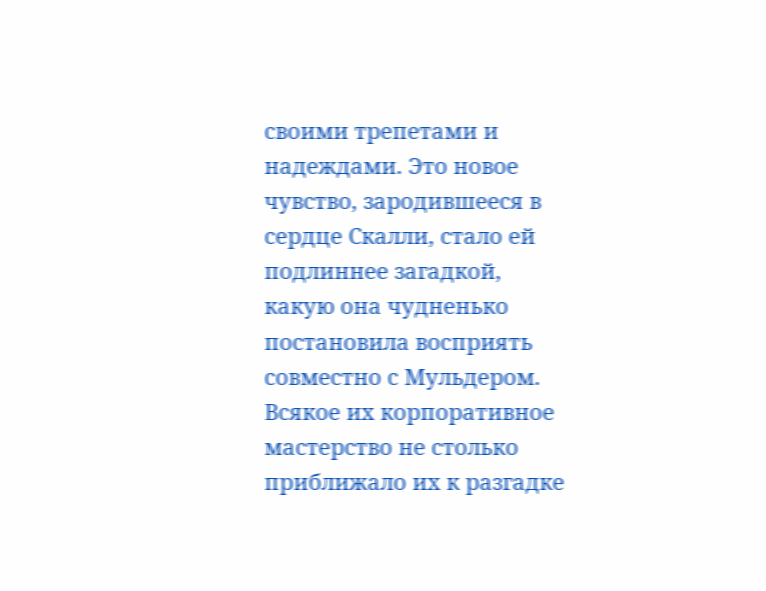своими трепетами и надеждами. Это новое чувство, зародившееся в сердце Скалли, стало ей подлиннее загадкой, какую она чудненько постановила восприять совместно с Мульдером. Всякое их корпоративное мастерство не столько приближало их к разгадке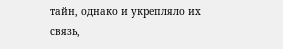тайн, однако и укрепляло их связь,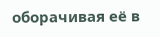оборачивая её в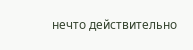нечто действительно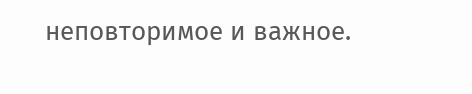неповторимое и важное.